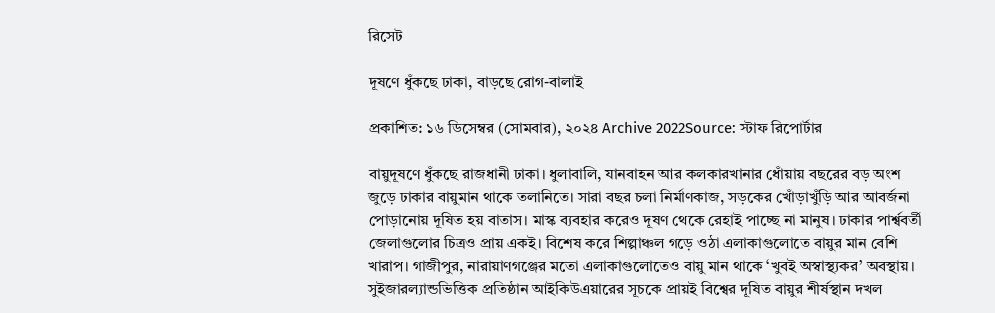রিসেট

দূষণে ধুঁকছে ঢাকা, বাড়ছে রোগ-বালাই

প্রকাশিত: ১৬ ডিসেম্বর (সোমবার), ২০২৪ Archive 2022Source: স্টাফ রিপোর্টার

বায়ুদূষণে ধুঁকছে রাজধানী ঢাকা। ধুলাবালি, যানবাহন আর কলকারখানার ধোঁয়ায় বছরের বড় অংশ জুড়ে ঢাকার বায়ুমান থাকে তলানিতে। সারা বছর চলা নির্মাণকাজ, সড়কের খোঁড়াখুঁড়ি আর আবর্জনা পোড়ানোয় দূষিত হয় বাতাস। মাস্ক ব্যবহার করেও দূষণ থেকে রেহাই পাচ্ছে না মানুষ। ঢাকার পার্শ্ববর্তী জেলাগুলোর চিত্রও প্রায় একই। বিশেষ করে শিল্পাঞ্চল গড়ে ওঠা এলাকাগুলোতে বায়ুর মান বেশি খারাপ। গাজীপুর, নারায়াণগঞ্জের মতো এলাকাগুলোতেও বায়ু মান থাকে ‘খুবই অস্বাস্থ্যকর’ অবস্থায়। সুইজারল্যান্ডভিত্তিক প্রতিষ্ঠান আইকিউএয়ারের সূচকে প্রায়ই বিশ্বের দূষিত বায়ুর শীর্ষস্থান দখল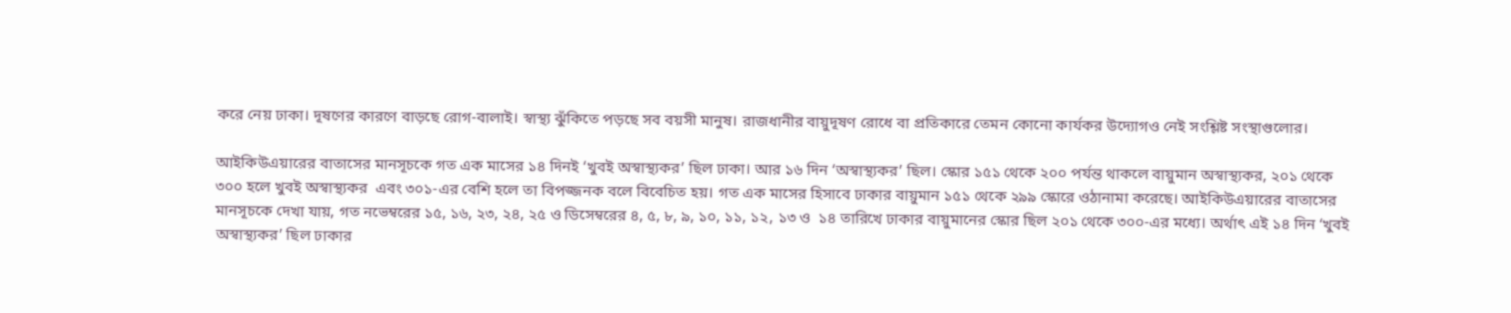করে নেয় ঢাকা। দূষণের কারণে বাড়ছে রোগ-বালাই। স্বাস্থ্য ঝুঁকিতে পড়ছে সব বয়সী মানুষ। রাজধানীর বায়ুদূষণ রোধে বা প্রতিকারে তেমন কোনো কার্যকর উদ্যোগও নেই সংশ্লিষ্ট সংস্থাগুলোর।

আইকিউএয়ারের বাতাসের মানসূচকে গত এক মাসের ১৪ দিনই ‘খুবই অস্বাস্থ্যকর’ ছিল ঢাকা। আর ১৬ দিন ‘অস্বাস্থ্যকর’ ছিল। স্কোর ১৫১ থেকে ২০০ পর্যন্ত থাকলে বায়ুমান অস্বাস্থ্যকর, ২০১ থেকে ৩০০ হলে খুবই অস্বাস্থ্যকর  এবং ৩০১-এর বেশি হলে তা বিপজ্জনক বলে বিবেচিত হয়। গত এক মাসের হিসাবে ঢাকার বায়ুমান ১৫১ থেকে ২৯৯ স্কোরে ওঠানামা করেছে। আইকিউএয়ারের বাতাসের মানসূচকে দেখা যায়, গত নভেম্বরের ১৫, ১৬, ২৩, ২৪, ২৫ ও ডিসেম্বরের ৪, ৫, ৮, ৯, ১০, ১১, ১২, ১৩ ও  ১৪ তারিখে ঢাকার বায়ুমানের স্কোর ছিল ২০১ থেকে ৩০০-এর মধ্যে। অর্থাৎ এই ১৪ দিন ‘খুবই অস্বাস্থ্যকর’ ছিল ঢাকার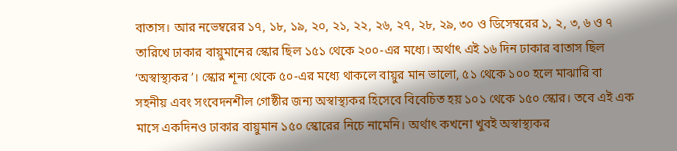বাতাস। আর নভেম্বরের ১৭, ১৮, ১৯, ২০, ২১, ২২, ২৬, ২৭, ২৮, ২৯, ৩০ ও ডিসেম্বরের ১, ২, ৩, ৬ ও ৭ তারিখে ঢাকার বায়ুমানের স্কোর ছিল ১৫১ থেকে ২০০-এর মধ্যে। অর্থাৎ এই ১৬ দিন ঢাকার বাতাস ছিল ‘অস্বাস্থ্যকর’। স্কোর শূন্য থেকে ৫০-এর মধ্যে থাকলে বায়ুর মান ভালো, ৫১ থেকে ১০০ হলে মাঝারি বা সহনীয় এবং সংবেদনশীল গোষ্ঠীর জন্য অস্বাস্থ্যকর হিসেবে বিবেচিত হয় ১০১ থেকে ১৫০ স্কোর। তবে এই এক মাসে একদিনও ঢাকার বায়ুমান ১৫০ স্কোরের নিচে নামেনি। অর্থাৎ কখনো খুবই অস্বাস্থ্যকর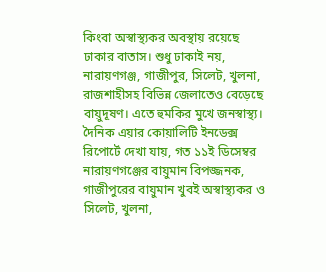কিংবা অস্বাস্থ্যকর অবস্থায় রয়েছে ঢাকার বাতাস। শুধু ঢাকাই নয়, নারায়ণগঞ্জ, গাজীপুর, সিলেট, খুলনা, রাজশাহীসহ বিভিন্ন জেলাতেও বেড়েছে বায়ুদূষণ। এতে হুমকির মুখে জনস্বাস্থ্য। দৈনিক এয়ার কোয়ালিটি ইনডেক্স রিপোর্টে দেখা যায়, গত ১১ই ডিসেম্বর নারায়ণগঞ্জের বায়ুমান বিপজ্জনক, গাজীপুরের বায়ুমান খুবই অস্বাস্থ্যকর ও সিলেট, খুলনা,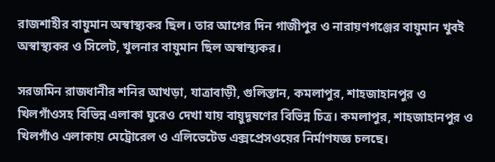রাজশাহীর বায়ুমান অস্বাস্থ্যকর ছিল। তার আগের দিন গাজীপুর ও নারায়ণগঞ্জের বায়ুমান খুবই অস্বাস্থ্যকর ও সিলেট, খুলনার বায়ুমান ছিল অস্বাস্থ্যকর।

সরজমিন রাজধানীর শনির আখড়া, যাত্রাবাড়ী, গুলিস্তান, কমলাপুর, শাহজাহানপুর ও খিলগাঁওসহ বিভিন্ন এলাকা ঘুরেও দেখা যায় বায়ুদূষণের বিভিন্ন চিত্র। কমলাপুর, শাহজাহানপুর ও খিলগাঁও এলাকায় মেট্রোরেল ও এলিভেটেড এক্সপ্রেসওয়ের নির্মাণযজ্ঞ চলছে।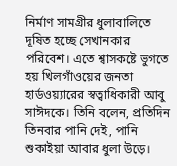নির্মাণ সামগ্রীর ধুলাবালিতে দূষিত হচ্ছে সেখানকার পরিবেশ। এতে শ্বাসকষ্টে ভুগতে হয় খিলগাঁওয়ের জনতা হার্ডওয়্যারের স্বত্বাধিকারী আবু সাঈদকে। তিনি বলেন, প্রতিদিন তিনবার পানি দেই, পানি শুকাইয়া আবার ধুলা উড়ে।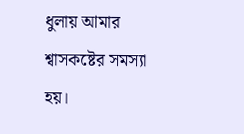ধুলায় আমার শ্বাসকষ্টের সমস্যা হয়।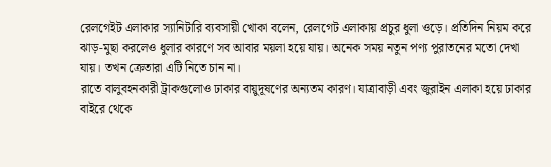রেলগেইট এলাকার স্যানিটারি ব্যবসায়ী খোকা বলেন, রেলগেট এলাকায় প্রচুর ধুলা ওড়ে। প্রতিদিন নিয়ম করে ঝাড়-মুছা করলেও ধুলার কারণে সব আবার ময়লা হয়ে যায়। অনেক সময় নতুন পণ্য পুরাতনের মতো দেখা যায়। তখন ক্রেতারা এটি নিতে চান না।
রাতে বালুবহনকারী ট্রাকগুলোও ঢাকার বায়ুদূষণের অন্যতম কারণ। যাত্রাবাড়ী এবং জুরাইন এলাকা হয়ে ঢাকার বাইরে থেকে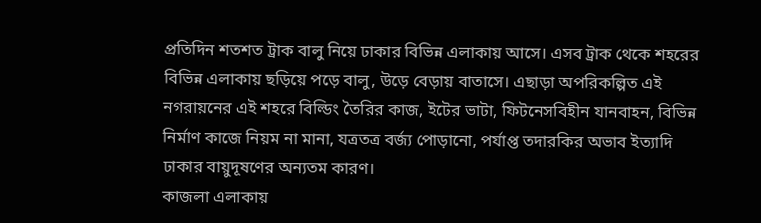প্রতিদিন শতশত ট্রাক বালু নিয়ে ঢাকার বিভিন্ন এলাকায় আসে। এসব ট্রাক থেকে শহরের বিভিন্ন এলাকায় ছড়িয়ে পড়ে বালু, উড়ে বেড়ায় বাতাসে। এছাড়া অপরিকল্পিত এই নগরায়নের এই শহরে বিল্ডিং তৈরির কাজ, ইটের ভাটা, ফিটনেসবিহীন যানবাহন, বিভিন্ন নির্মাণ কাজে নিয়ম না মানা, যত্রতত্র বর্জ্য পোড়ানো, পর্যাপ্ত তদারকির অভাব ইত্যাদি ঢাকার বায়ুদূষণের অন্যতম কারণ।
কাজলা এলাকায়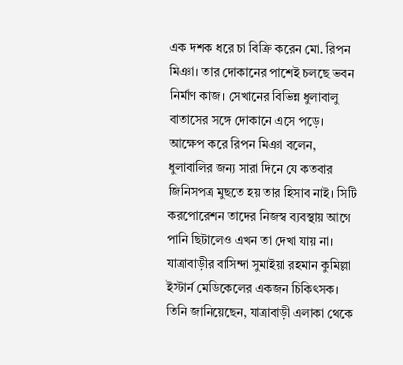এক দশক ধরে চা বিক্রি করেন মো. রিপন মিঞা। তার দোকানের পাশেই চলছে ভবন নির্মাণ কাজ। সেখানের বিভিন্ন ধুলাবালু বাতাসের সঙ্গে দোকানে এসে পড়ে। আক্ষেপ করে রিপন মিঞা বলেন, ধুলাবালির জন্য সারা দিনে যে কতবার জিনিসপত্র মুছতে হয় তার হিসাব নাই। সিটি করপোরেশন তাদের নিজস্ব ব্যবস্থায় আগে পানি ছিটালেও এখন তা দেখা যায় না। যাত্রাবাড়ীর বাসিন্দা সুমাইয়া রহমান কুমিল্লা ইস্টার্ন মেডিকেলের একজন চিকিৎসক। তিনি জানিয়েছেন, যাত্রাবাড়ী এলাকা থেকে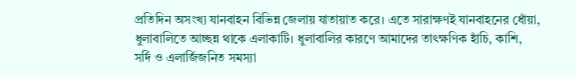প্রতিদিন অসংখ্য যানবাহন বিভিন্ন জেলায় যাতায়াত করে। এতে সারাক্ষণই যানবাহনের ধোঁয়া, ধুলাবালিতে আচ্ছন্ন থাকে এলাকাটি। ধুলাবালির কারণে আমাদের তাৎক্ষণিক হাঁচি, কাশি, সর্দি ও এলার্জিজনিত সমস্যা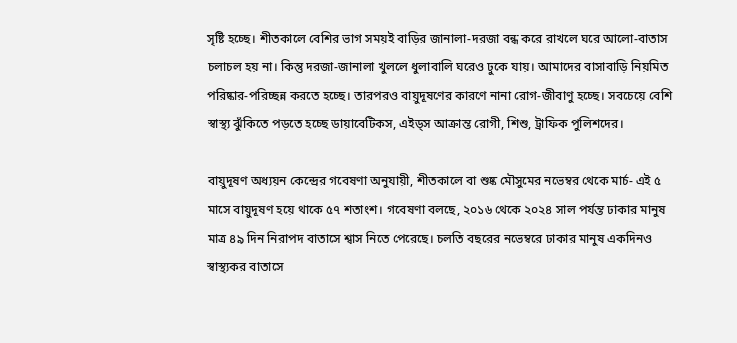সৃষ্টি হচ্ছে। শীতকালে বেশির ভাগ সময়ই বাড়ির জানালা-দরজা বন্ধ করে রাখলে ঘরে আলো-বাতাস চলাচল হয় না। কিন্তু দরজা-জানালা খুললে ধুলাবালি ঘরেও ঢুকে যায়। আমাদের বাসাবাড়ি নিয়মিত পরিষ্কার-পরিচ্ছন্ন করতে হচ্ছে। তারপরও বায়ুদূষণের কারণে নানা রোগ-জীবাণু হচ্ছে। সবচেয়ে বেশি স্বাস্থ্য ঝুঁকিতে পড়তে হচ্ছে ডায়াবেটিকস, এইড্‌স আক্রান্ত রোগী, শিশু, ট্রাফিক পুলিশদের।

বায়ুদূষণ অধ্যয়ন কেন্দ্রের গবেষণা অনুযায়ী, শীতকালে বা শুষ্ক মৌসুমের নভেম্বর থেকে মার্চ- এই ৫ মাসে বায়ুদূষণ হয়ে থাকে ৫৭ শতাংশ। গবেষণা বলছে, ২০১৬ থেকে ২০২৪ সাল পর্যন্ত ঢাকার মানুষ মাত্র ৪৯ দিন নিরাপদ বাতাসে শ্বাস নিতে পেরেছে। চলতি বছরের নভেম্বরে ঢাকার মানুষ একদিনও স্বাস্থ্যকর বাতাসে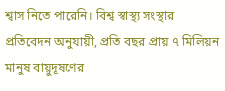শ্বাস নিতে পারেনি। বিশ্ব স্বাস্থ্য সংস্থার প্রতিবেদন অনুযায়ী, প্রতি বছর প্রায় ৭ মিলিয়ন মানুষ বায়ুদূষণের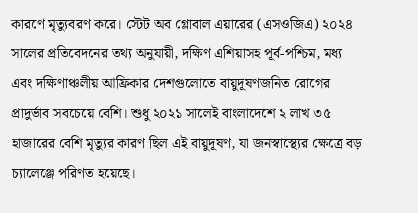কারণে মৃত্যুবরণ করে। স্টেট অব গ্লোবাল এয়ারের (এসওজিএ) ২০২৪ সালের প্রতিবেদনের তথ্য অনুযায়ী, দক্ষিণ এশিয়াসহ পূর্ব-পশ্চিম, মধ্য এবং দক্ষিণাঞ্চলীয় আফ্রিকার দেশগুলোতে বায়ুদূষণজনিত রোগের প্রাদুর্ভাব সবচেয়ে বেশি। শুধু ২০২১ সালেই বাংলাদেশে ২ লাখ ৩৫ হাজারের বেশি মৃত্যুর কারণ ছিল এই বায়ুদূষণ, যা জনস্বাস্থ্যের ক্ষেত্রে বড় চ্যালেঞ্জে পরিণত হয়েছে।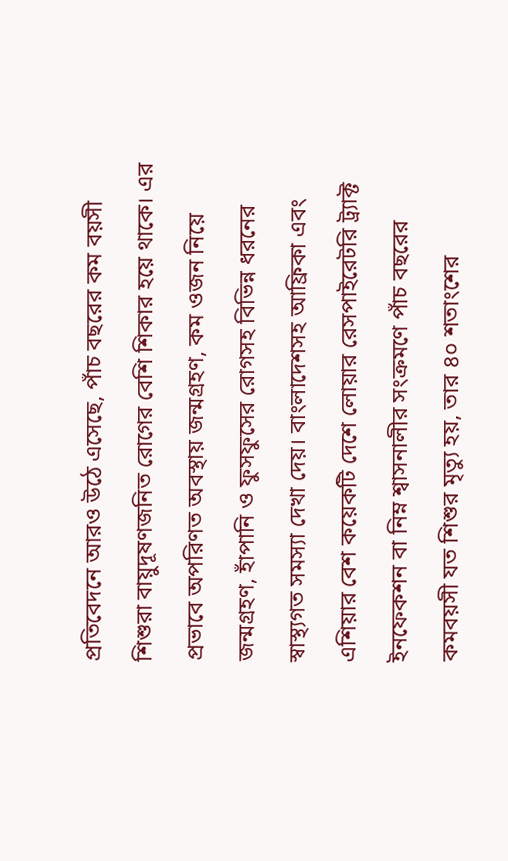প্রতিবেদনে আরও উঠে এসেছে, পাঁচ বছরের কম বয়সী শিশুরা বায়ুদূষণজনিত রোগের বেশি শিকার হয়ে থাকে। এর প্রভাবে অপরিণত অবস্থায় জন্মগ্রহণ, কম ওজন নিয়ে জন্মগ্রহণ, হাঁপানি ও ফুসফুসের রোগসহ বিভিন্ন ধরনের স্বাস্থ্যগত সমস্যা দেখা দেয়। বাংলাদেশসহ আফ্রিকা এবং এশিয়ার বেশ কয়েকটি দেশে লোয়ার রেসপাইরেটরি ট্র্যাক্ট ইনফেকশন বা নিম্ন শ্বাসনালীর সংক্রমণে পাঁচ বছরের কমবয়সী যত শিশুর মৃত্যু হয়, তার ৪০ শতাংশের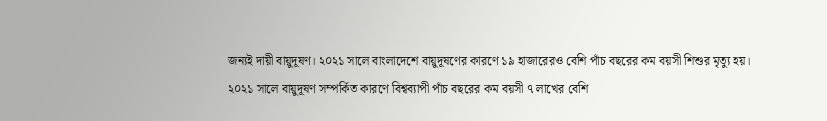জন্যই দায়ী বায়ুদূষণ। ২০২১ সালে বাংলাদেশে বায়ুদূষণের কারণে ১৯ হাজারেরও বেশি পাঁচ বছরের কম বয়সী শিশুর মৃত্যু হয়। ২০২১ সালে বায়ুদূষণ সম্পর্কিত কারণে বিশ্বব্যাপী পাঁচ বছরের কম বয়সী ৭ লাখের বেশি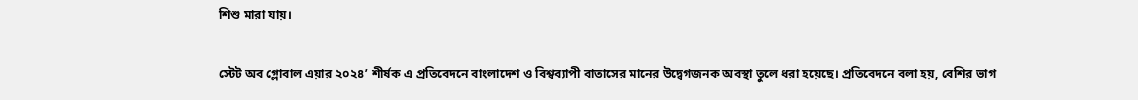শিশু মারা যায়।

স্টেট অব গ্লোবাল এয়ার ২০২৪’ শীর্ষক এ প্রতিবেদনে বাংলাদেশ ও বিশ্বব্যাপী বাতাসের মানের উদ্বেগজনক অবস্থা তুলে ধরা হয়েছে। প্রতিবেদনে বলা হয়, বেশির ভাগ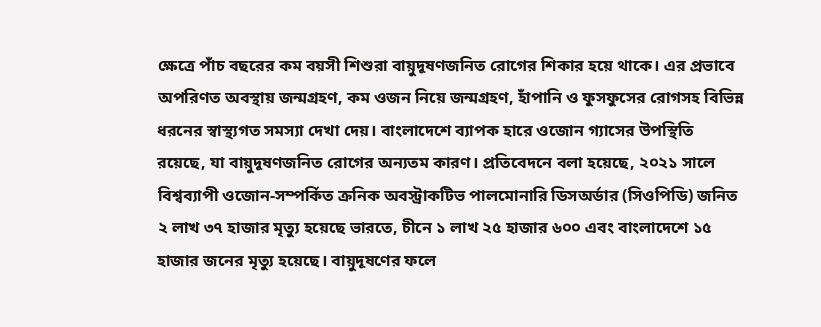ক্ষেত্রে পাঁচ বছরের কম বয়সী শিশুরা বায়ুদূষণজনিত রোগের শিকার হয়ে থাকে। এর প্রভাবে অপরিণত অবস্থায় জন্মগ্রহণ, কম ওজন নিয়ে জন্মগ্রহণ, হাঁপানি ও ফুসফুসের রোগসহ বিভিন্ন ধরনের স্বাস্থ্যগত সমস্যা দেখা দেয়। বাংলাদেশে ব্যাপক হারে ওজোন গ্যাসের উপস্থিতি রয়েছে, যা বায়ুদূষণজনিত রোগের অন্যতম কারণ। প্রতিবেদনে বলা হয়েছে, ২০২১ সালে বিশ্বব্যাপী ওজোন-সম্পর্কিত ক্রনিক অবস্ট্রাকটিভ পালমোনারি ডিসঅর্ডার (সিওপিডি) জনিত ২ লাখ ৩৭ হাজার মৃত্যু হয়েছে ভারতে, চীনে ১ লাখ ২৫ হাজার ৬০০ এবং বাংলাদেশে ১৫ হাজার জনের মৃত্যু হয়েছে। বায়ুদূষণের ফলে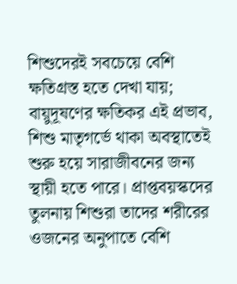শিশুদেরই সবচেয়ে বেশি ক্ষতিগ্রস্ত হতে দেখা যায়; বায়ুদূষণের ক্ষতিকর এই প্রভাব, শিশু মাতৃগর্ভে থাকা অবস্থাতেই শুরু হয়ে সারাজীবনের জন্য স্থায়ী হতে পারে। প্রাপ্তবয়স্কদের তুলনায় শিশুরা তাদের শরীরের ওজনের অনুপাতে বেশি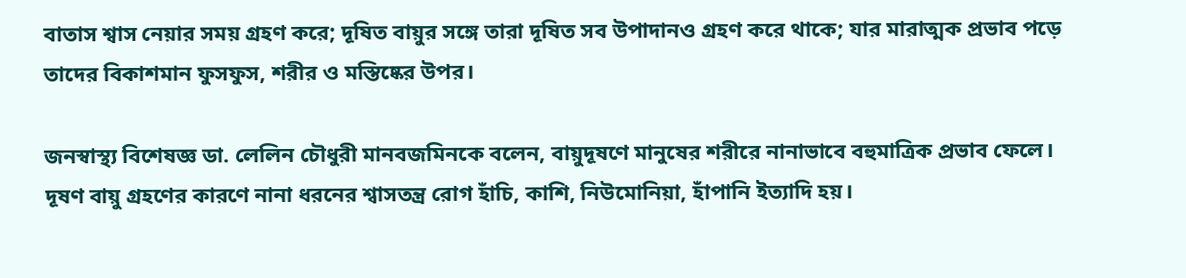বাতাস শ্বাস নেয়ার সময় গ্রহণ করে; দূষিত বায়ুর সঙ্গে তারা দূষিত সব উপাদানও গ্রহণ করে থাকে; যার মারাত্মক প্রভাব পড়ে তাদের বিকাশমান ফুসফুস, শরীর ও মস্তিষ্কের উপর।

জনস্বাস্থ্য বিশেষজ্ঞ ডা. লেলিন চৌধুরী মানবজমিনকে বলেন, বায়ুদূষণে মানুষের শরীরে নানাভাবে বহুমাত্রিক প্রভাব ফেলে। দূষণ বায়ু গ্রহণের কারণে নানা ধরনের শ্বাসতন্ত্র রোগ হাঁচি, কাশি, নিউমোনিয়া, হাঁপানি ইত্যাদি হয়।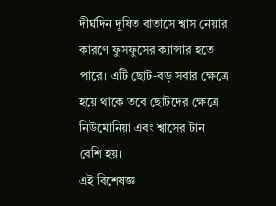দীর্ঘদিন দূষিত বাতাসে শ্বাস নেয়ার কারণে ফুসফুসের ক্যান্সার হতে পারে। এটি ছোট-বড় সবার ক্ষেত্রে হয়ে থাকে তবে ছোটদের ক্ষেত্রে নিউমোনিয়া এবং শ্বাসের টান বেশি হয়।
এই বিশেষজ্ঞ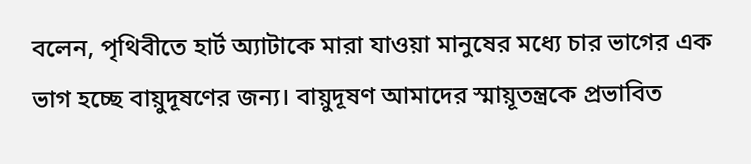বলেন, পৃথিবীতে হার্ট অ্যাটাকে মারা যাওয়া মানুষের মধ্যে চার ভাগের এক ভাগ হচ্ছে বায়ুদূষণের জন্য। বায়ুদূষণ আমাদের স্মায়ূতন্ত্রকে প্রভাবিত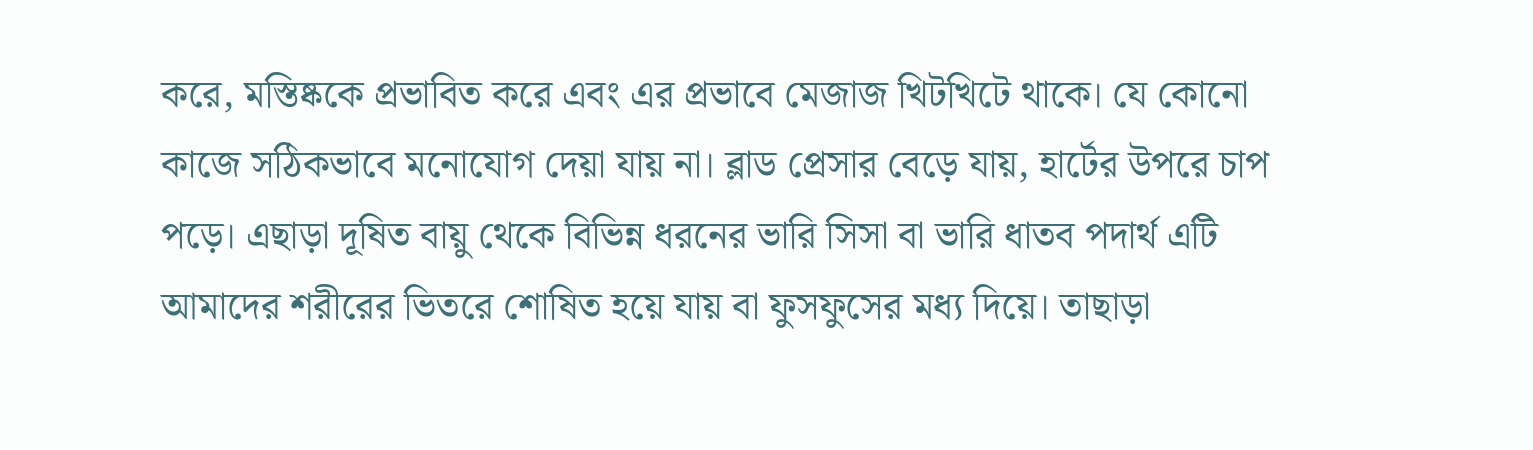করে, মস্তিষ্ককে প্রভাবিত করে এবং এর প্রভাবে মেজাজ খিটখিটে থাকে। যে কোনো কাজে সঠিকভাবে মনোযোগ দেয়া যায় না। ব্লাড প্রেসার বেড়ে যায়, হার্টের উপরে চাপ পড়ে। এছাড়া দূষিত বায়ু থেকে বিভিন্ন ধরনের ভারি সিসা বা ভারি ধাতব পদার্থ এটি আমাদের শরীরের ভিতরে শোষিত হয়ে যায় বা ফুসফুসের মধ্য দিয়ে। তাছাড়া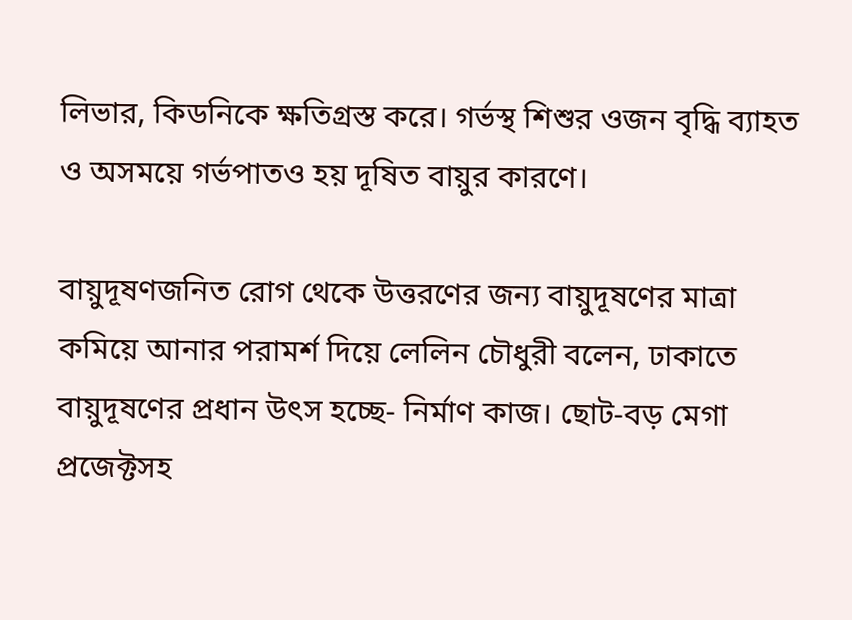লিভার, কিডনিকে ক্ষতিগ্রস্ত করে। গর্ভস্থ শিশুর ওজন বৃদ্ধি ব্যাহত ও অসময়ে গর্ভপাতও হয় দূষিত বায়ুর কারণে।

বায়ুদূষণজনিত রোগ থেকে উত্তরণের জন্য বায়ুদূষণের মাত্রা কমিয়ে আনার পরামর্শ দিয়ে লেলিন চৌধুরী বলেন, ঢাকাতে বায়ুদূষণের প্রধান উৎস হচ্ছে- নির্মাণ কাজ। ছোট-বড় মেগা প্রজেক্টসহ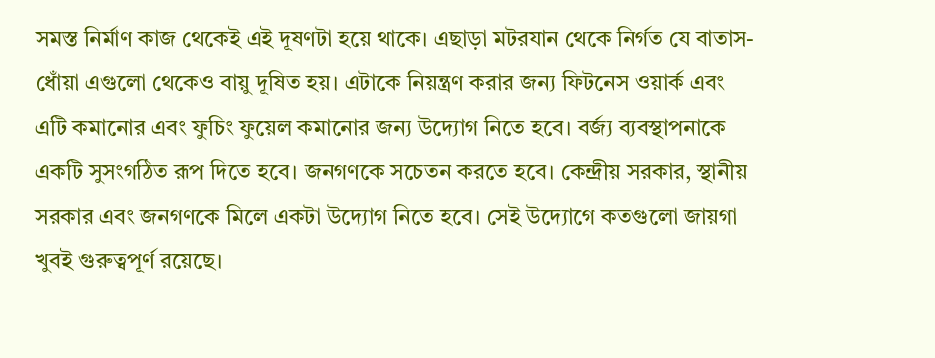সমস্ত নির্মাণ কাজ থেকেই এই দূষণটা হয়ে থাকে। এছাড়া মটরযান থেকে নির্গত যে বাতাস-ধোঁয়া এগুলো থেকেও বায়ু দূষিত হয়। এটাকে নিয়ন্ত্রণ করার জন্য ফিটনেস ওয়ার্ক এবং এটি কমানোর এবং ফুচিং ফুয়েল কমানোর জন্য উদ্যোগ নিতে হবে। বর্জ্য ব্যবস্থাপনাকে একটি সুসংগঠিত রূপ দিতে হবে। জনগণকে সচেতন করতে হবে। কেন্দ্রীয় সরকার, স্থানীয় সরকার এবং জনগণকে মিলে একটা উদ্যোগ নিতে হবে। সেই উদ্যোগে কতগুলো জায়গা খুবই গুরুত্বপূর্ণ রয়েছে।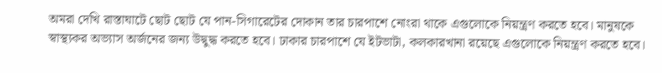অমরা দেখি রাস্তাঘাটে ছোট ছোট যে পান-সিগারেটের দোকান তার চারপাশে নোংরা থাকে এগুলোকে নিয়ন্ত্রণ করতে হবে। মানুষকে স্বাস্থ্যকর অভ্যাস অর্জনের জন্য উদ্বুদ্ধ করতে হবে। ঢাকার চারপাশে যে ইটভাটা, কলকারখানা রয়েছে এগুলোকে নিয়ন্ত্রণ করতে হবে।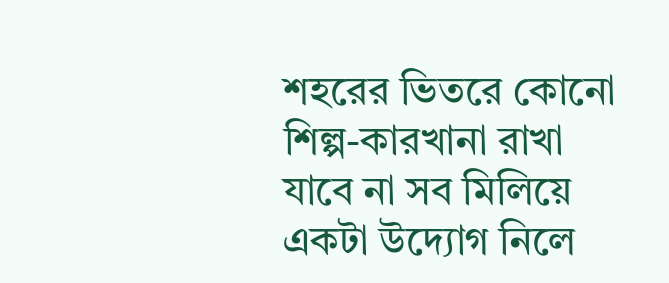শহরের ভিতরে কোনো শিল্প-কারখানা রাখা যাবে না সব মিলিয়ে একটা উদ্যোগ নিলে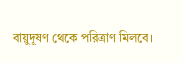বায়ুদূষণ থেকে পরিত্রাণ মিলবে।